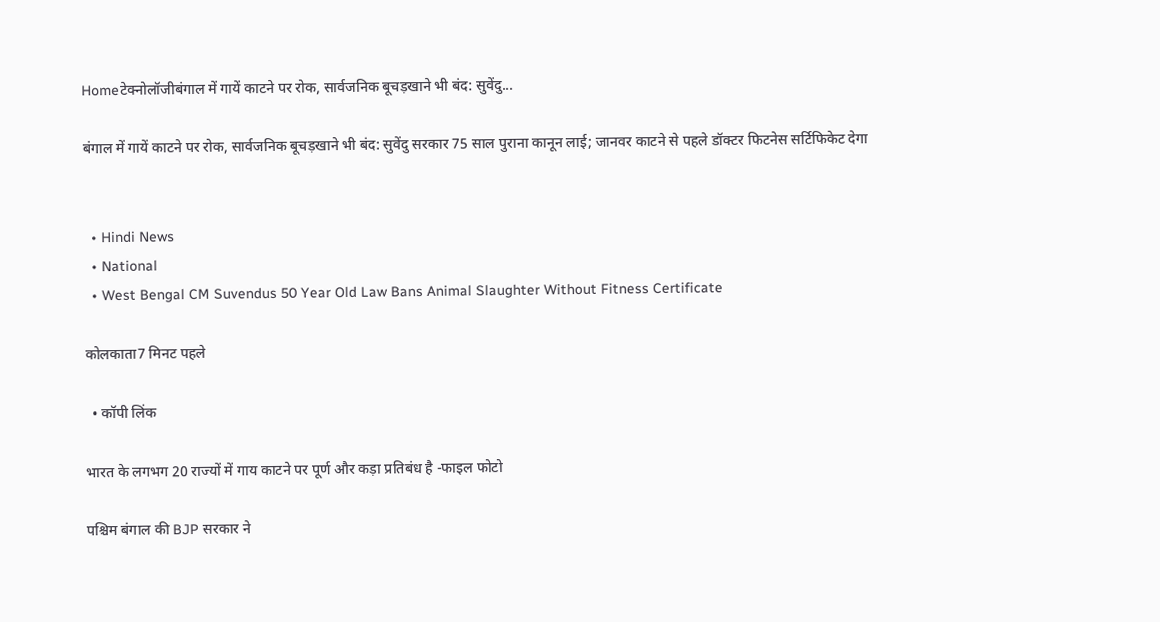Homeटेक्नोलॉजीबंगाल में गायें काटने पर रोक, सार्वजनिक बूचड़खाने भी बंद: सुवेंदु...

बंगाल में गायें काटने पर रोक, सार्वजनिक बूचड़खाने भी बंद: सुवेंदु सरकार 75 साल पुराना कानून लाई; जानवर काटने से पहले डॉक्टर फिटनेस सर्टिफिकेट देगा


  • Hindi News
  • National
  • West Bengal CM Suvendus 50 Year Old Law Bans Animal Slaughter Without Fitness Certificate

कोलकाता7 मिनट पहले

  • कॉपी लिंक

भारत के लगभग 20 राज्यों में गाय काटने पर पूर्ण और कड़ा प्रतिबंध है -फाइल फोटो

पश्चिम बंगाल की BJP सरकार ने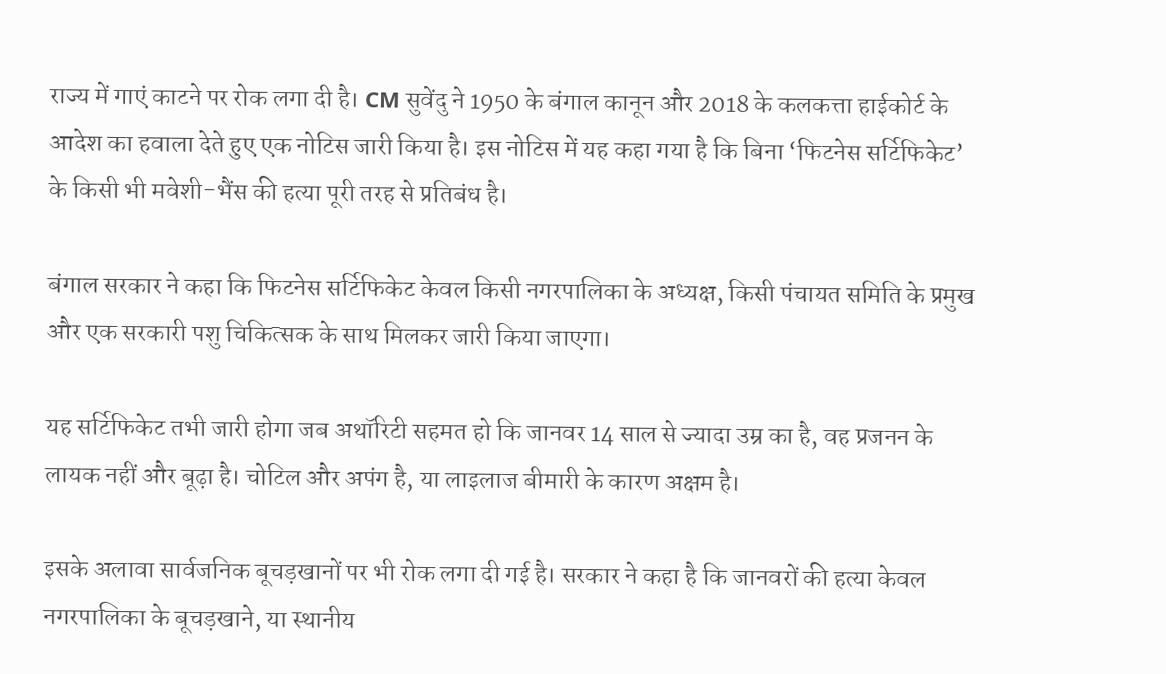राज्य में गाएं काटने पर रोक लगा दी है। CM सुवेंदु ने 1950 के बंगाल कानून और 2018 के कलकत्ता हाईकोर्ट के आदेश का हवाला देते हुए एक नोटिस जारी किया है। इस नोटिस में यह कहा गया है कि बिना ‘फिटनेस सर्टिफिकेट’ के किसी भी मवेशी-भैंस की हत्या पूरी तरह से प्रतिबंध है।

बंगाल सरकार ने कहा कि फिटनेस सर्टिफिकेट केवल किसी नगरपालिका के अध्यक्ष, किसी पंचायत समिति के प्रमुख और एक सरकारी पशु चिकित्सक के साथ मिलकर जारी किया जाएगा।

यह सर्टिफिकेट तभी जारी होगा जब अथॉरिटी सहमत हो कि जानवर 14 साल से ज्यादा उम्र का है, वह प्रजनन के लायक नहीं और बूढ़ा है। चोटिल और अपंग है, या लाइलाज बीमारी के कारण अक्षम है।

इसके अलावा सार्वजनिक बूचड़खानों पर भी रोक लगा दी गई है। सरकार ने कहा है कि जानवरों की हत्या केवल नगरपालिका के बूचड़खाने, या स्थानीय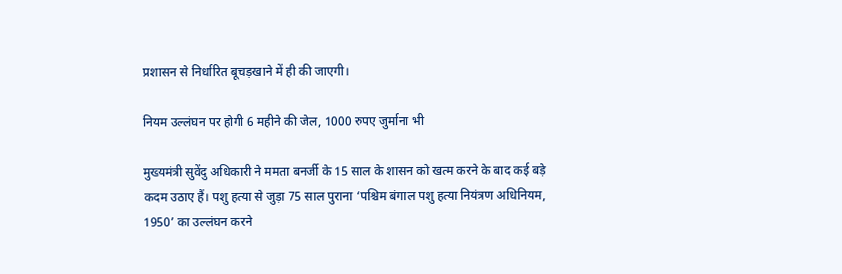प्रशासन से निर्धारित बूचड़खाने में ही की जाएगी।

नियम उल्लंघन पर होगी 6 महीने की जेल, 1000 रुपए जुर्माना भी

मुख्यमंत्री सुवेंदु अधिकारी ने ममता बनर्जी के 15 साल के शासन को खत्म करने के बाद कई बड़े कदम उठाए हैं। पशु हत्या से जुड़ा 75 साल पुराना ‘पश्चिम बंगाल पशु हत्या नियंत्रण अधिनियम, 1950’ का उल्लंघन करने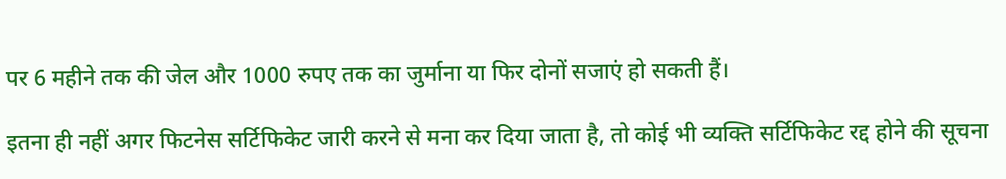पर 6 महीने तक की जेल और 1000 रुपए तक का जुर्माना या फिर दोनों सजाएं हो सकती हैं।

इतना ही नहीं अगर फिटनेस सर्टिफिकेट जारी करने से मना कर दिया जाता है, तो कोई भी व्यक्ति सर्टिफिकेट रद्द होने की सूचना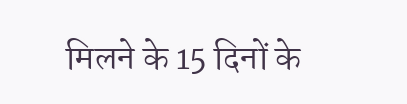मिलने के 15 दिनों के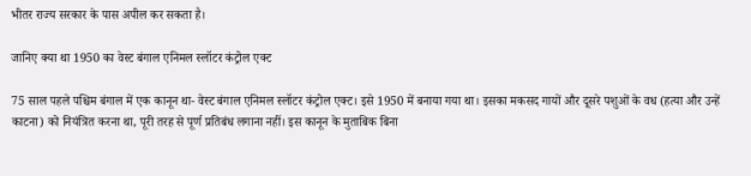भीतर राज्य सरकार के पास अपील कर सकता है।

जानिए क्या था 1950 का वेस्ट बंगाल एनिमल स्लॉटर कंट्रोल एक्ट

75 साल पहले पश्चिम बंगाल में एक कानून था- वेस्ट बंगाल एनिमल स्लॉटर कंट्रोल एक्ट। इसे 1950 में बनाया गया था। इसका मकसद गायों और दूसरे पशुओं के वध (हत्या और उन्हें काटना) को नियंत्रित करना था, पूरी तरह से पूर्ण प्रतिबंध लगाना नहीं। इस कानून के मुताबिक बिना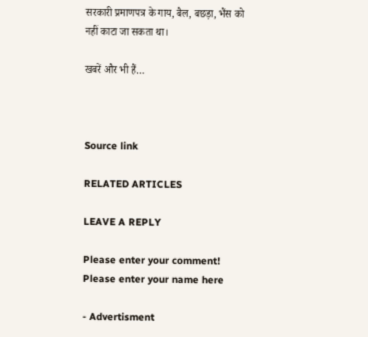सरकारी प्रमाणपत्र के गाय, बैल, बछड़ा, भैंस को नहीं काटा जा सकता था।

खबरें और भी हैं…



Source link

RELATED ARTICLES

LEAVE A REPLY

Please enter your comment!
Please enter your name here

- Advertisment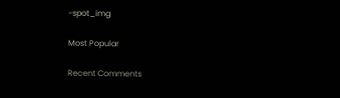-spot_img

Most Popular

Recent Comments